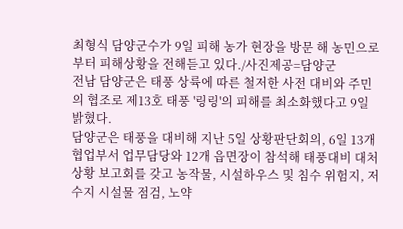최형식 담양군수가 9일 피해 농가 현장을 방문 해 농민으로부터 피해상황을 전해듣고 있다./사진제공=담양군
전남 담양군은 태풍 상륙에 따른 철저한 사전 대비와 주민의 협조로 제13호 태풍 '링링'의 피해를 최소화했다고 9일 밝혔다.
담양군은 태풍을 대비해 지난 5일 상황판단회의, 6일 13개 협업부서 업무담당와 12개 읍면장이 참석해 태풍대비 대처상황 보고회를 갖고 농작물, 시설하우스 및 침수 위험지, 저수지 시설물 점검, 노약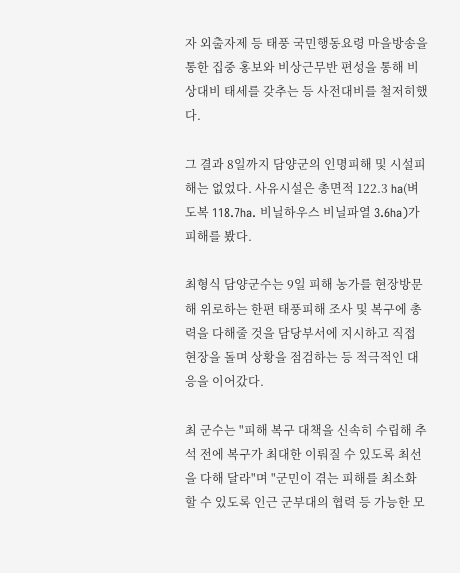자 외출자제 등 태풍 국민행동요령 마을방송을 통한 집중 홍보와 비상근무반 편성을 통해 비상대비 태세를 갖추는 등 사전대비를 철저히했다.

그 결과 8일까지 담양군의 인명피해 및 시설피해는 없었다. 사유시설은 총면적 122.3 ha(벼 도복 118.7ha. 비닐하우스 비닐파열 3.6ha)가 피해를 봤다.

최형식 담양군수는 9일 피해 농가를 현장방문 해 위로하는 한편 태풍피해 조사 및 복구에 총력을 다해줄 것을 담당부서에 지시하고 직접 현장을 돌며 상황을 점검하는 등 적극적인 대응을 이어갔다.

최 군수는 "피해 복구 대책을 신속히 수립해 추석 전에 복구가 최대한 이뤄질 수 있도록 최선을 다해 달라"며 "군민이 겪는 피해를 최소화 할 수 있도록 인근 군부대의 협력 등 가능한 모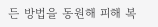든 방법을 동원해 피해 복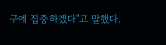구에 집중하겠다"고 말했다.